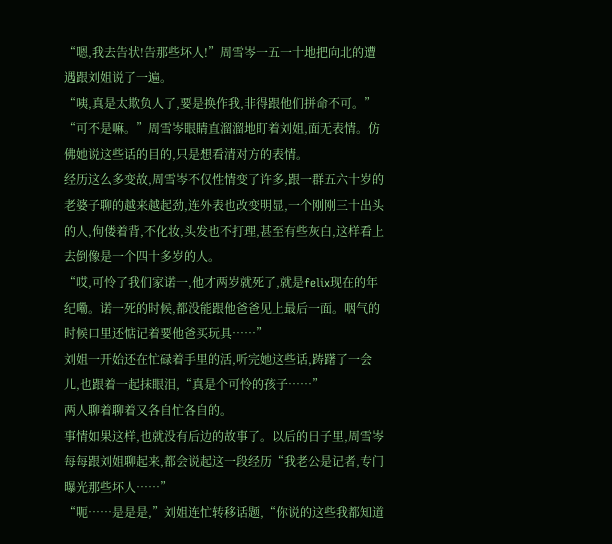“嗯,我去告状!告那些坏人!”周雪岑一五一十地把向北的遭遇跟刘姐说了一遍。
“咦,真是太欺负人了,要是换作我,非得跟他们拼命不可。”
“可不是嘛。”周雪岑眼睛直溜溜地盯着刘姐,面无表情。仿佛她说这些话的目的,只是想看清对方的表情。
经历这么多变故,周雪岑不仅性情变了许多,跟一群五六十岁的老婆子聊的越来越起劲,连外表也改变明显,一个刚刚三十出头的人,佝偻着背,不化妆,头发也不打理,甚至有些灰白,这样看上去倒像是一个四十多岁的人。
“哎,可怜了我们家诺一,他才两岁就死了,就是felix现在的年纪嘞。诺一死的时候,都没能跟他爸爸见上最后一面。咽气的时候口里还惦记着要他爸买玩具……”
刘姐一开始还在忙碌着手里的活,听完她这些话,踌躇了一会儿,也跟着一起抹眼泪,“真是个可怜的孩子……”
两人聊着聊着又各自忙各自的。
事情如果这样,也就没有后边的故事了。以后的日子里,周雪岑每每跟刘姐聊起来,都会说起这一段经历“我老公是记者,专门曝光那些坏人……”
“呃……是是是,”刘姐连忙转移话题,“你说的这些我都知道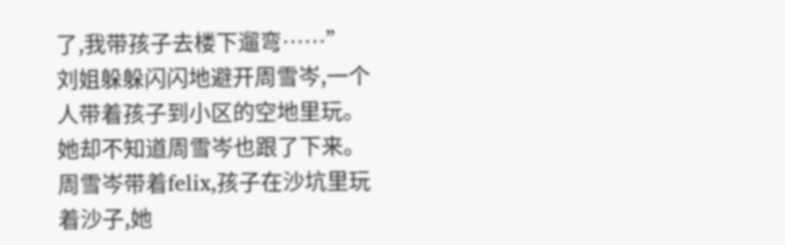了,我带孩子去楼下遛弯……”
刘姐躲躲闪闪地避开周雪岑,一个人带着孩子到小区的空地里玩。她却不知道周雪岑也跟了下来。
周雪岑带着felix,孩子在沙坑里玩着沙子,她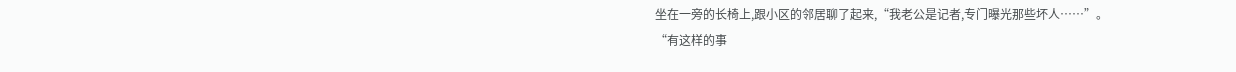坐在一旁的长椅上,跟小区的邻居聊了起来,“我老公是记者,专门曝光那些坏人……”。
“有这样的事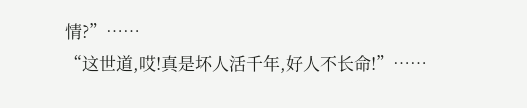情?”……
“这世道,哎!真是坏人活千年,好人不长命!”……